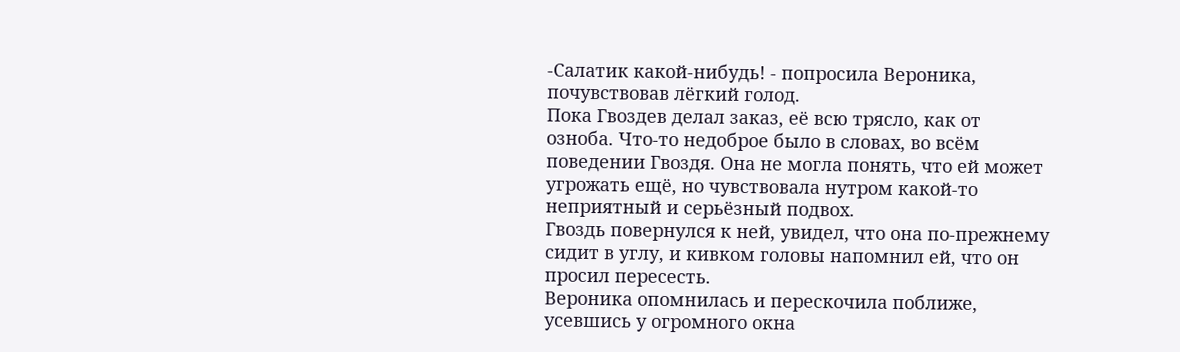-Салатик какой-нибудь! - попросила Вероника, почувствовав лёгкий голод.
Пока Гвоздев делал заказ, её всю трясло, как от озноба. Что-то недоброе было в словах, во всём поведении Гвоздя. Она не могла понять, что ей может угрожать ещё, но чувствовала нутром какой-то неприятный и серьёзный подвох.
Гвоздь повернулся к ней, увидел, что она по-прежнему сидит в углу, и кивком головы напомнил ей, что он просил пересесть.
Вероника опомнилась и перескочила поближе, усевшись у огромного окна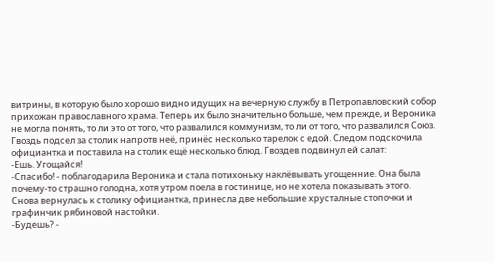витрины, в которую было хорошо видно идущих на вечерную службу в Петропавловский собор прихожан православного храма. Теперь их было значительно больше, чем прежде, и Вероника не могла понять, то ли это от того, что развалился коммунизм, то ли от того, что развалился Союз.
Гвоздь подсел за столик напротв неё, принёс несколько тарелок с едой. Следом подскочила официантка и поставила на столик ещё несколько блюд. Гвоздев подвинул ей салат:
-Ешь. Угощайся!
-Спасибо! - поблагодарила Вероника и стала потихоньку наклёвывать угощенние. Она была почему-то страшно голодна, хотя утром поела в гостинице, но не хотела показывать этого.
Снова вернулась к столику официантка, принесла две небольшие хрусталные стопочки и графинчик рябиновой настойки.
-Будешь? -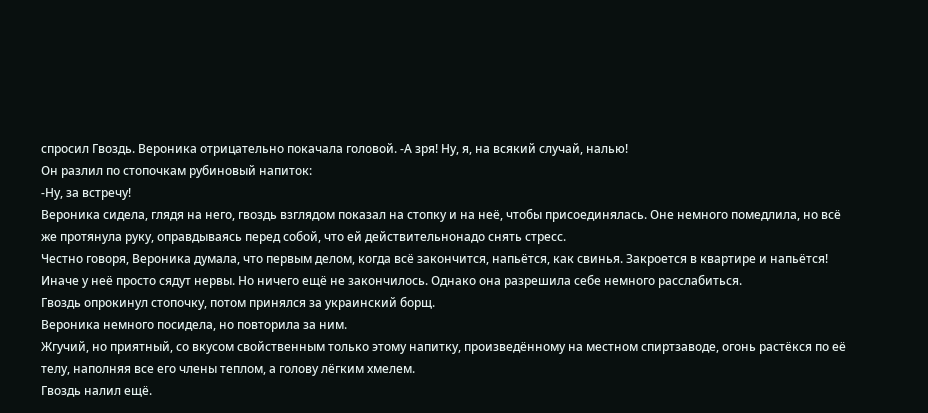спросил Гвоздь. Вероника отрицательно покачала головой. -А зря! Ну, я, на всякий случай, налью!
Он разлил по стопочкам рубиновый напиток:
-Ну, за встречу!
Вероника сидела, глядя на него, гвоздь взглядом показал на стопку и на неё, чтобы присоединялась. Оне немного помедлила, но всё же протянула руку, оправдываясь перед собой, что ей действительнонадо снять стресс.
Честно говоря, Вероника думала, что первым делом, когда всё закончится, напьётся, как свинья. Закроется в квартире и напьётся! Иначе у неё просто сядут нервы. Но ничего ещё не закончилось. Однако она разрешила себе немного расслабиться.
Гвоздь опрокинул стопочку, потом принялся за украинский борщ.
Вероника немного посидела, но повторила за ним.
Жгучий, но приятный, со вкусом свойственным только этому напитку, произведённому на местном спиртзаводе, огонь растёкся по её телу, наполняя все его члены теплом, а голову лёгким хмелем.
Гвоздь налил ещё.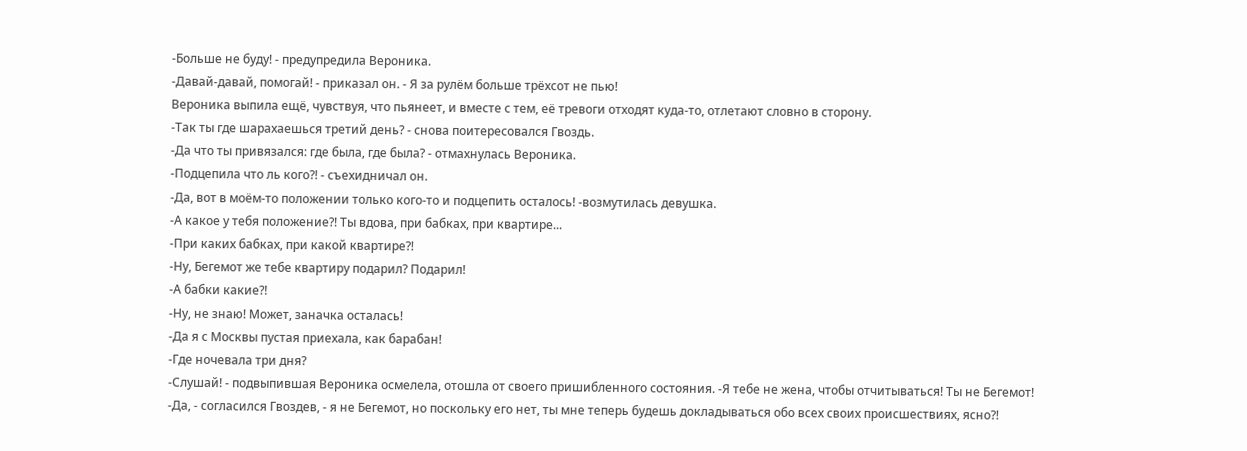-Больше не буду! - предупредила Вероника.
-Давай-давай, помогай! - приказал он. - Я за рулём больше трёхсот не пью!
Вероника выпила ещё, чувствуя, что пьянеет, и вместе с тем, её тревоги отходят куда-то, отлетают словно в сторону.
-Так ты где шарахаешься третий день? - снова поитересовался Гвоздь.
-Да что ты привязался: где была, где была? - отмахнулась Вероника.
-Подцепила что ль кого?! - съехидничал он.
-Да, вот в моём-то положении только кого-то и подцепить осталось! -возмутилась девушка.
-А какое у тебя положение?! Ты вдова, при бабках, при квартире...
-При каких бабках, при какой квартире?!
-Ну, Бегемот же тебе квартиру подарил? Подарил!
-А бабки какие?!
-Ну, не знаю! Может, заначка осталась!
-Да я с Москвы пустая приехала, как барабан!
-Где ночевала три дня?
-Слушай! - подвыпившая Вероника осмелела, отошла от своего пришибленного состояния. -Я тебе не жена, чтобы отчитываться! Ты не Бегемот!
-Да, - согласился Гвоздев, - я не Бегемот, но поскольку его нет, ты мне теперь будешь докладываться обо всех своих происшествиях, ясно?!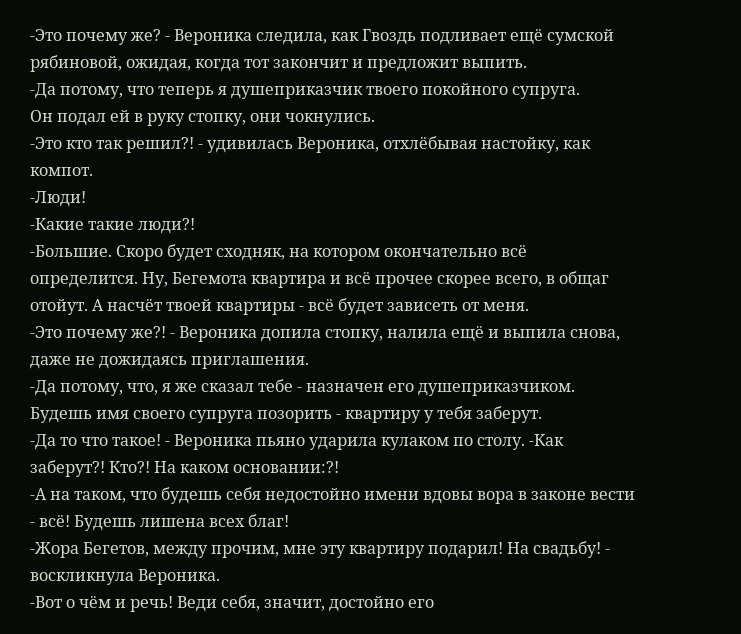-Это почему же? - Вероника следила, как Гвоздь подливает ещё сумской рябиновой, ожидая, когда тот закончит и предложит выпить.
-Да потому, что теперь я душеприказчик твоего покойного супруга.
Он подал ей в руку стопку, они чокнулись.
-Это кто так решил?! - удивилась Вероника, отхлёбывая настойку, как компот.
-Люди!
-Какие такие люди?!
-Большие. Скоро будет сходняк, на котором окончательно всё определится. Ну, Бегемота квартира и всё прочее скорее всего, в общаг отойут. А насчёт твоей квартиры - всё будет зависеть от меня.
-Это почему же?! - Вероника допила стопку, налила ещё и выпила снова, даже не дожидаясь приглашения.
-Да потому, что, я же сказал тебе - назначен его душеприказчиком. Будешь имя своего супруга позорить - квартиру у тебя заберут.
-Да то что такое! - Вероника пьяно ударила кулаком по столу. -Как заберут?! Кто?! На каком основании:?!
-А на таком, что будешь себя недостойно имени вдовы вора в законе вести - всё! Будешь лишена всех благ!
-Жора Бегетов, между прочим, мне эту квартиру подарил! На свадьбу! - воскликнула Вероника.
-Вот о чём и речь! Веди себя, значит, достойно его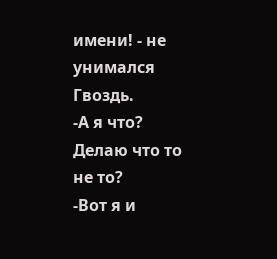имени! - не унимался Гвоздь.
-А я что? Делаю что то не то?
-Вот я и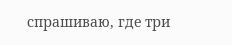спрашиваю, где три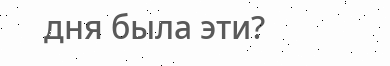дня была эти?